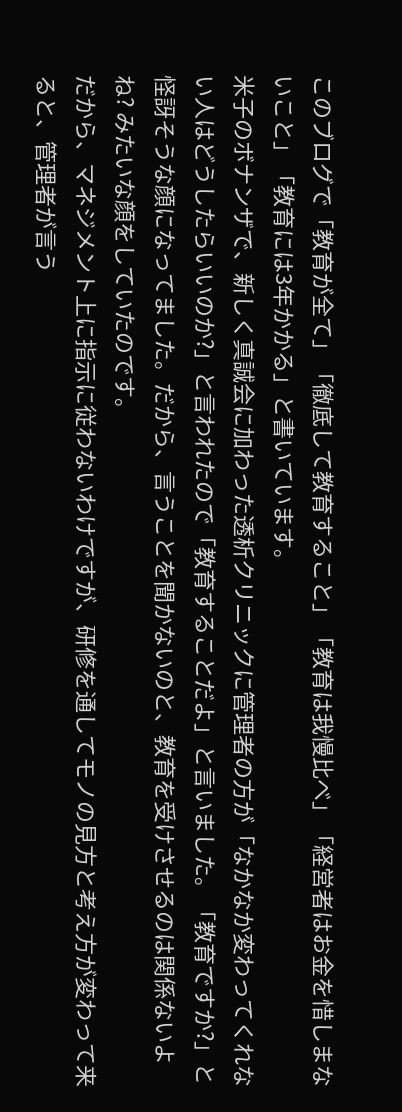このブログで「教育が全て」「徹底して教育すること」「教育は我慢比べ」「経営者はお金を惜しまないこと」「教育には3年かかる」と書いています。
米子のボナンザで、新しく真誠会に加わった透析クリニックに管理者の方が「なかなか変わってくれない人はどうしたらいいのか?」と言われたので「教育することだよ」と言いました。「教育ですか?」と怪訝そうな顔になってました。だから、言うことを聞かないのと、教育を受けさせるのは関係ないよね? みたいな顔をしていたのです。
だから、マネジメント上に指示に従わないわけですが、研修を通してモノの見方と考え方が変わって来ると、管理者が言う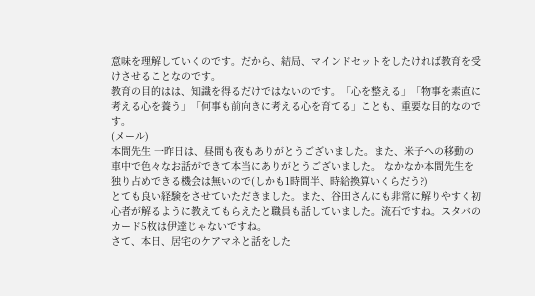意味を理解していくのです。だから、結局、マインドセットをしたければ教育を受けさせることなのです。
教育の目的はは、知識を得るだけではないのです。「心を整える」「物事を素直に考える心を養う」「何事も前向きに考える心を育てる」ことも、重要な目的なのです。
(メール)
本間先生 一昨日は、昼間も夜もありがとうございました。また、米子への移動の車中で色々なお話ができて本当にありがとうございました。 なかなか本間先生を独り占めできる機会は無いので(しかも1時間半、時給換算いくらだう?)
とても良い経験をさせていただきました。また、谷田さんにも非常に解りやすく初心者が解るように教えてもらえたと職員も話していました。流石ですね。スタバのカード5枚は伊達じゃないですね。
さて、本日、居宅のケアマネと話をした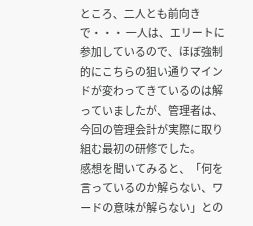ところ、二人とも前向きで・・・ 一人は、エリートに参加しているので、ほぼ強制的にこちらの狙い通りマインドが変わってきているのは解っていましたが、管理者は、今回の管理会計が実際に取り組む最初の研修でした。
感想を聞いてみると、「何を言っているのか解らない、ワードの意味が解らない」との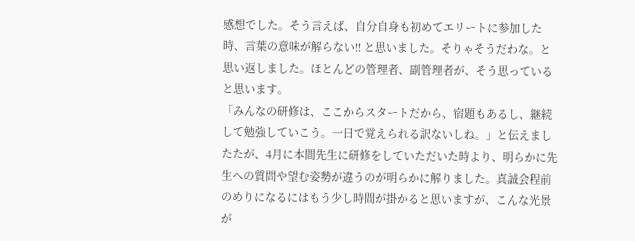感想でした。そう言えば、自分自身も初めてエリートに参加した時、言葉の意味が解らない!! と思いました。そりゃそうだわな。と思い返しました。ほとんどの管理者、副管理者が、そう思っていると思います。
「みんなの研修は、ここからスタートだから、宿題もあるし、継続して勉強していこう。一日で覚えられる訳ないしね。」と伝えましたたが、4月に本間先生に研修をしていただいた時より、明らかに先生への質問や望む姿勢が違うのが明らかに解りました。真誠会程前のめりになるにはもう少し時間が掛かると思いますが、こんな光景が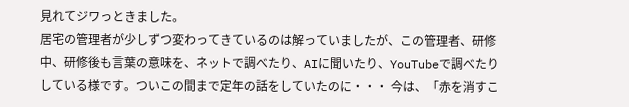見れてジワっときました。
居宅の管理者が少しずつ変わってきているのは解っていましたが、この管理者、研修中、研修後も言葉の意味を、ネットで調べたり、AIに聞いたり、YouTubeで調べたりしている様です。ついこの間まで定年の話をしていたのに・・・ 今は、「赤を消すこ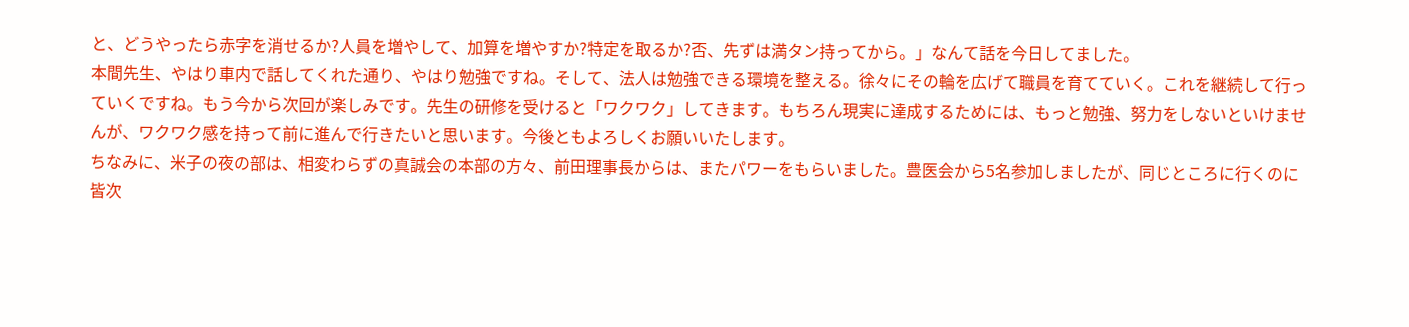と、どうやったら赤字を消せるか?人員を増やして、加算を増やすか?特定を取るか?否、先ずは満タン持ってから。」なんて話を今日してました。
本間先生、やはり車内で話してくれた通り、やはり勉強ですね。そして、法人は勉強できる環境を整える。徐々にその輪を広げて職員を育てていく。これを継続して行っていくですね。もう今から次回が楽しみです。先生の研修を受けると「ワクワク」してきます。もちろん現実に達成するためには、もっと勉強、努力をしないといけませんが、ワクワク感を持って前に進んで行きたいと思います。今後ともよろしくお願いいたします。
ちなみに、米子の夜の部は、相変わらずの真誠会の本部の方々、前田理事長からは、またパワーをもらいました。豊医会から5名参加しましたが、同じところに行くのに皆次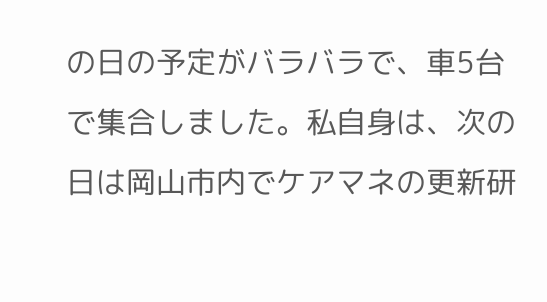の日の予定がバラバラで、車5台で集合しました。私自身は、次の日は岡山市内でケアマネの更新研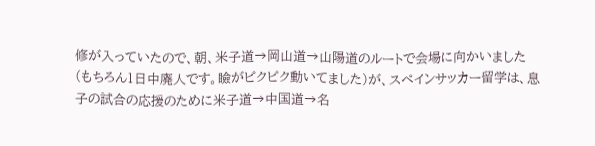修が入っていたので、朝、米子道→岡山道→山陽道のルートで会場に向かいました(もちろん1日中廃人です。瞼がピクピク動いてました)が、スペインサッカー留学は、息子の試合の応援のために米子道→中国道→名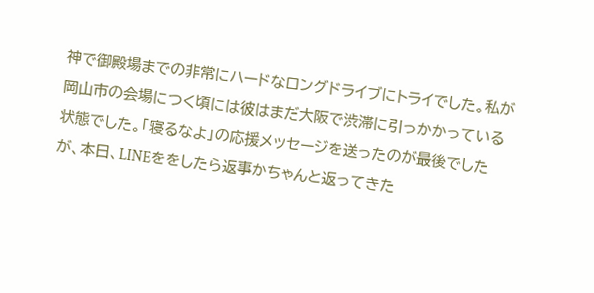神で御殿場までの非常にハードなロングドライブにトライでした。私が岡山市の会場につく頃には彼はまだ大阪で渋滞に引っかかっている状態でした。「寝るなよ」の応援メッセージを送ったのが最後でしたが、本日、LINEををしたら返事かちゃんと返ってきた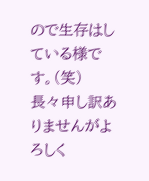ので生存はしている様です。(笑)
長々申し訳ありませんがよろしく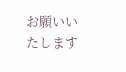お願いいたします